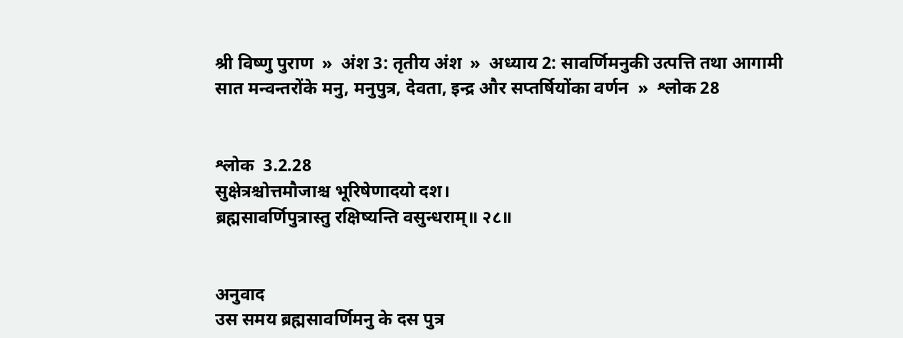श्री विष्णु पुराण  »  अंश 3: तृतीय अंश  »  अध्याय 2: सावर्णिमनुकी उत्पत्ति तथा आगामी सात मन्वन्तरोंके मनु, मनुपुत्र, देवता, इन्द्र और सप्तर्षियोंका वर्णन  »  श्लोक 28


श्लोक  3.2.28
सुक्षेत्रश्चोत्तमौजाश्च भूरिषेणादयो दश।
ब्रह्मसावर्णिपुत्रास्तु रक्षिष्यन्ति वसुन्धराम्॥ २८॥


अनुवाद
उस समय ब्रह्मसावर्णिमनु के दस पुत्र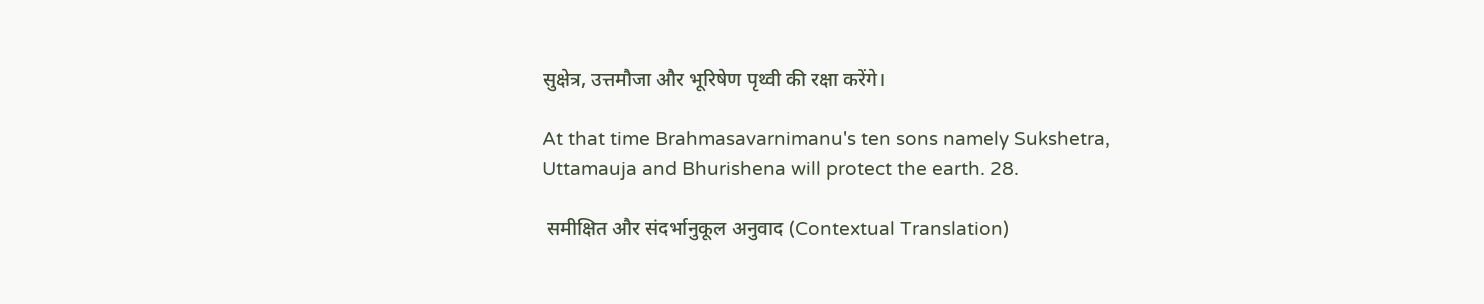सुक्षेत्र, उत्तमौजा और भूरिषेण पृथ्वी की रक्षा करेंगे।

At that time Brahmasavarnimanu's ten sons namely Sukshetra, Uttamauja and Bhurishena will protect the earth. 28.

 समीक्षित और संदर्भानुकूल अनुवाद (Contextual Translation)